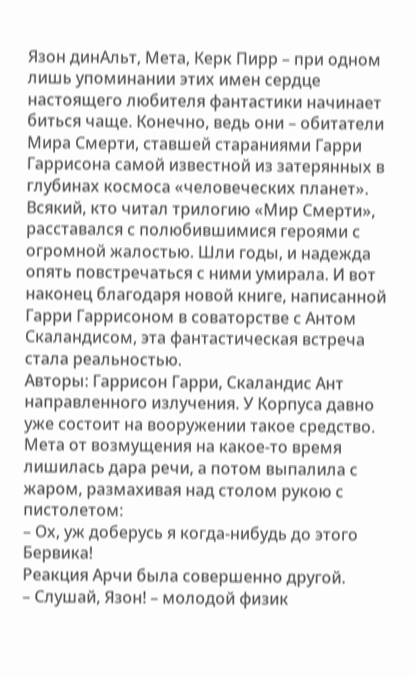Язон динАльт, Мета, Керк Пирр – при одном лишь упоминании этих имен сердце настоящего любителя фантастики начинает биться чаще. Конечно, ведь они – обитатели Мира Смерти, ставшей стараниями Гарри Гаррисона самой известной из затерянных в глубинах космоса «человеческих планет». Всякий, кто читал трилогию «Мир Смерти», расставался с полюбившимися героями с огромной жалостью. Шли годы, и надежда опять повстречаться с ними умирала. И вот наконец благодаря новой книге, написанной Гарри Гаррисоном в соваторстве с Антом Скаландисом, эта фантастическая встреча стала реальностью.
Авторы: Гаррисон Гарри, Скаландис Ант
направленного излучения. У Корпуса давно уже состоит на вооружении такое средство.
Мета от возмущения на какое-то время лишилась дара речи, а потом выпалила с жаром, размахивая над столом рукою с пистолетом:
– Ох, уж доберусь я когда-нибудь до этого Бервика!
Реакция Арчи была совершенно другой.
– Слушай, Язон! – молодой физик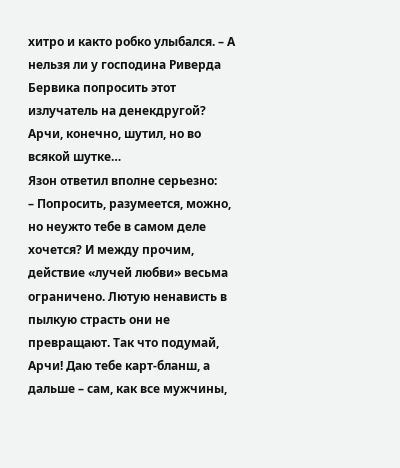хитро и както робко улыбался. – А нельзя ли у господина Риверда Бервика попросить этот излучатель на денекдругой?
Арчи, конечно, шутил, но во всякой шутке…
Язон ответил вполне серьезно:
– Попросить, разумеется, можно, но неужто тебе в самом деле хочется? И между прочим, действие «лучей любви» весьма ограничено. Лютую ненависть в пылкую страсть они не превращают. Так что подумай, Арчи! Даю тебе карт-бланш, а дальше – сам, как все мужчины,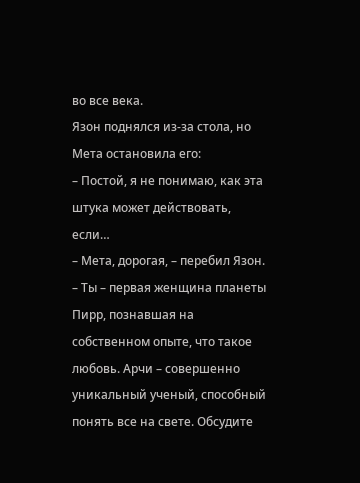во все века.
Язон поднялся из-за стола, но Мета остановила его:
– Постой, я не понимаю, как эта штука может действовать, если…
– Мета, дорогая, – перебил Язон. – Ты – первая женщина планеты Пирр, познавшая на собственном опыте, что такое любовь. Арчи – совершенно уникальный ученый, способный понять все на свете. Обсудите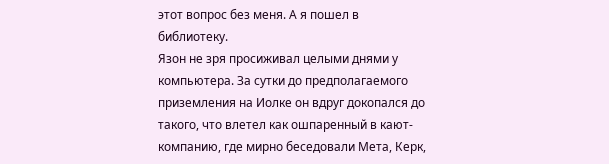этот вопрос без меня. А я пошел в библиотеку.
Язон не зря просиживал целыми днями у компьютера. За сутки до предполагаемого приземления на Иолке он вдруг докопался до такого, что влетел как ошпаренный в кают-компанию, где мирно беседовали Мета, Керк,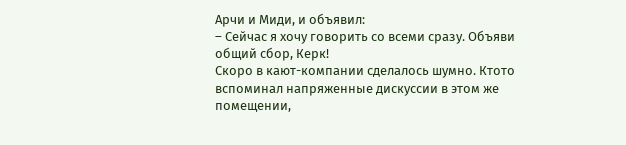Арчи и Миди, и объявил:
– Сейчас я хочу говорить со всеми сразу. Объяви общий сбор, Керк!
Скоро в кают-компании сделалось шумно. Ктото вспоминал напряженные дискуссии в этом же помещении,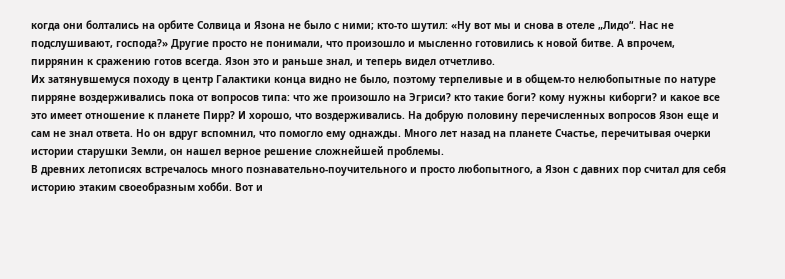когда они болтались на орбите Солвица и Язона не было с ними; кто-то шутил: «Ну вот мы и снова в отеле „Лидо“. Нас не подслушивают, господа?» Другие просто не понимали, что произошло и мысленно готовились к новой битве. А впрочем, пиррянин к сражению готов всегда. Язон это и раньше знал, и теперь видел отчетливо.
Их затянувшемуся походу в центр Галактики конца видно не было, поэтому терпеливые и в общем-то нелюбопытные по натуре пирряне воздерживались пока от вопросов типа: что же произошло на Эгриси? кто такие боги? кому нужны киборги? и какое все это имеет отношение к планете Пирр? И хорошо, что воздерживались. На добрую половину перечисленных вопросов Язон еще и сам не знал ответа. Но он вдруг вспомнил, что помогло ему однажды. Много лет назад на планете Счастье, перечитывая очерки истории старушки Земли, он нашел верное решение сложнейшей проблемы.
В древних летописях встречалось много познавательно-поучительного и просто любопытного, а Язон с давних пор считал для себя историю этаким своеобразным хобби. Вот и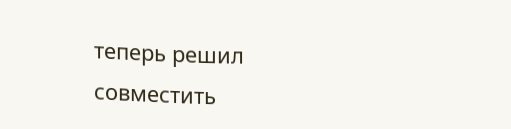теперь решил совместить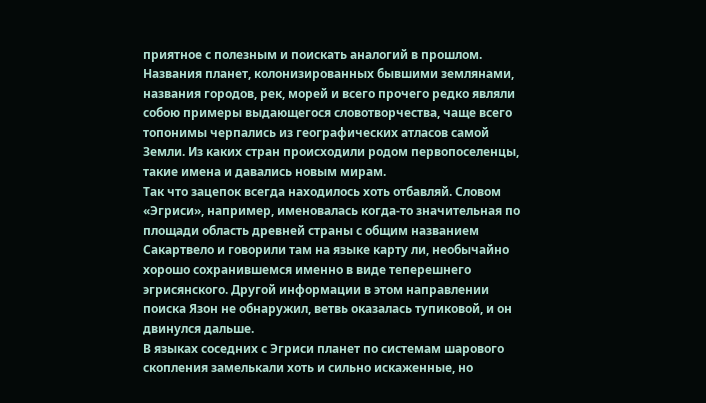приятное с полезным и поискать аналогий в прошлом.
Названия планет, колонизированных бывшими землянами, названия городов, рек, морей и всего прочего редко являли собою примеры выдающегося словотворчества, чаще всего топонимы черпались из географических атласов самой Земли. Из каких стран происходили родом первопоселенцы, такие имена и давались новым мирам.
Так что зацепок всегда находилось хоть отбавляй. Словом «Эгриси», например, именовалась когда-то значительная по площади область древней страны с общим названием Сакартвело и говорили там на языке карту ли, необычайно хорошо сохранившемся именно в виде теперешнего эгрисянского. Другой информации в этом направлении поиска Язон не обнаружил, ветвь оказалась тупиковой, и он двинулся дальше.
В языках соседних с Эгриси планет по системам шарового скопления замелькали хоть и сильно искаженные, но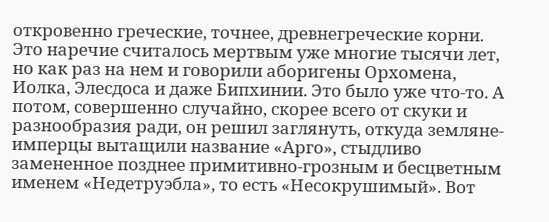откровенно греческие, точнее, древнегреческие корни. Это наречие считалось мертвым уже многие тысячи лет, но как раз на нем и говорили аборигены Орхомена, Иолка, Элесдоса и даже Бипхинии. Это было уже что-то. А потом, совершенно случайно, скорее всего от скуки и разнообразия ради, он решил заглянуть, откуда земляне-имперцы вытащили название «Арго», стыдливо замененное позднее примитивно-грозным и бесцветным именем «Недетруэбла», то есть «Несокрушимый». Вот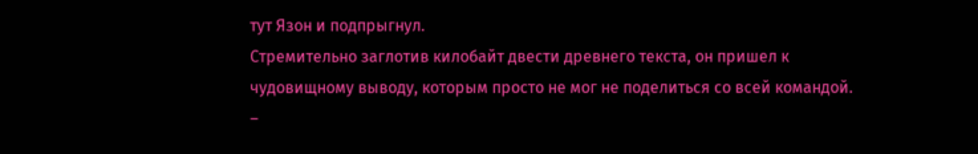тут Язон и подпрыгнул.
Стремительно заглотив килобайт двести древнего текста, он пришел к чудовищному выводу, которым просто не мог не поделиться со всей командой.
–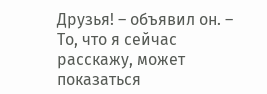Друзья! – объявил он. – То, что я сейчас расскажу, может показаться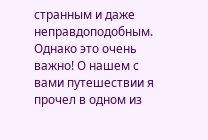странным и даже неправдоподобным. Однако это очень важно! О нашем с вами путешествии я прочел в одном из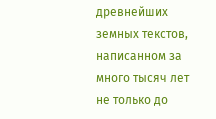древнейших земных текстов, написанном за много тысяч лет не только до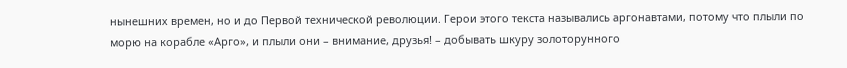нынешних времен, но и до Первой технической революции. Герои этого текста назывались аргонавтами, потому что плыли по морю на корабле «Арго», и плыли они – внимание, друзья! – добывать шкуру золоторунного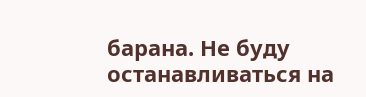барана. Не буду останавливаться на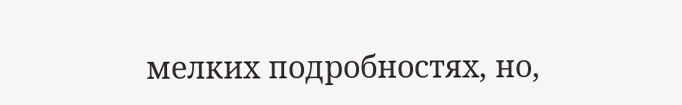мелких подробностях, но,